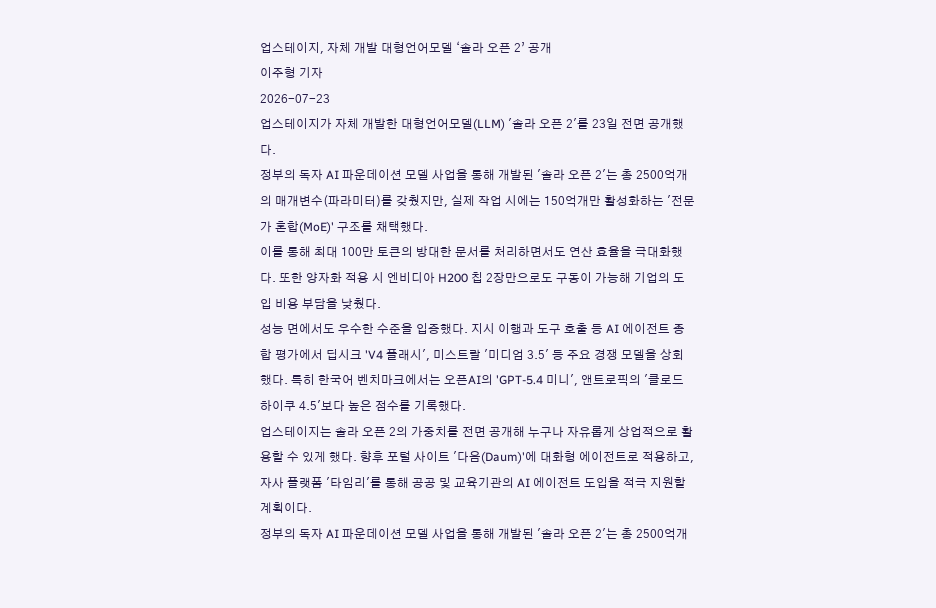업스테이지, 자체 개발 대형언어모델 ‘솔라 오픈 2’ 공개
이주형 기자
2026-07-23
업스테이지가 자체 개발한 대형언어모델(LLM) '솔라 오픈 2'를 23일 전면 공개했다.
정부의 독자 AI 파운데이션 모델 사업을 통해 개발된 '솔라 오픈 2'는 총 2500억개의 매개변수(파라미터)를 갖췄지만, 실제 작업 시에는 150억개만 활성화하는 '전문가 혼합(MoE)' 구조를 채택했다.
이를 통해 최대 100만 토큰의 방대한 문서를 처리하면서도 연산 효율을 극대화했다. 또한 양자화 적용 시 엔비디아 H200 칩 2장만으로도 구동이 가능해 기업의 도입 비용 부담을 낮췄다.
성능 면에서도 우수한 수준을 입증했다. 지시 이행과 도구 호출 등 AI 에이전트 종합 평가에서 딥시크 'V4 플래시', 미스트랄 '미디엄 3.5' 등 주요 경쟁 모델을 상회했다. 특히 한국어 벤치마크에서는 오픈AI의 'GPT-5.4 미니', 앤트로픽의 '클로드 하이쿠 4.5'보다 높은 점수를 기록했다.
업스테이지는 솔라 오픈 2의 가중치를 전면 공개해 누구나 자유롭게 상업적으로 활용할 수 있게 했다. 향후 포털 사이트 '다음(Daum)'에 대화형 에이전트로 적용하고, 자사 플랫폼 '타임리'를 통해 공공 및 교육기관의 AI 에이전트 도입을 적극 지원할 계획이다.
정부의 독자 AI 파운데이션 모델 사업을 통해 개발된 '솔라 오픈 2'는 총 2500억개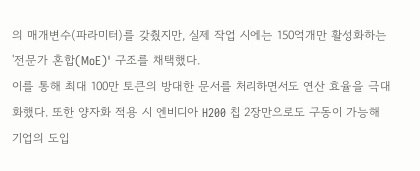의 매개변수(파라미터)를 갖췄지만, 실제 작업 시에는 150억개만 활성화하는 '전문가 혼합(MoE)' 구조를 채택했다.
이를 통해 최대 100만 토큰의 방대한 문서를 처리하면서도 연산 효율을 극대화했다. 또한 양자화 적용 시 엔비디아 H200 칩 2장만으로도 구동이 가능해 기업의 도입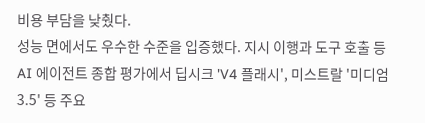비용 부담을 낮췄다.
성능 면에서도 우수한 수준을 입증했다. 지시 이행과 도구 호출 등 AI 에이전트 종합 평가에서 딥시크 'V4 플래시', 미스트랄 '미디엄 3.5' 등 주요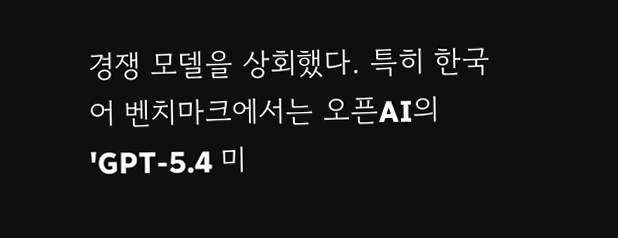경쟁 모델을 상회했다. 특히 한국어 벤치마크에서는 오픈AI의 'GPT-5.4 미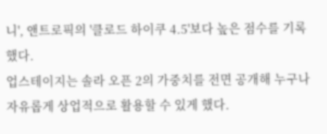니', 앤트로픽의 '클로드 하이쿠 4.5'보다 높은 점수를 기록했다.
업스테이지는 솔라 오픈 2의 가중치를 전면 공개해 누구나 자유롭게 상업적으로 활용할 수 있게 했다.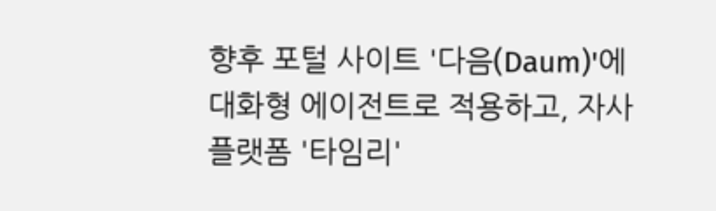향후 포털 사이트 '다음(Daum)'에 대화형 에이전트로 적용하고, 자사 플랫폼 '타임리'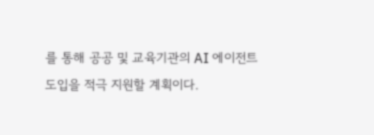를 통해 공공 및 교육기관의 AI 에이전트 도입을 적극 지원할 계획이다.